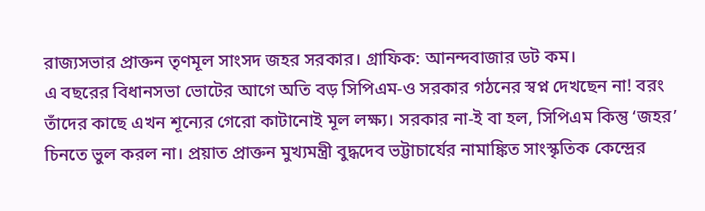রাজ্যসভার প্রাক্তন তৃণমূল সাংসদ জহর সরকার। গ্রাফিক: আনন্দবাজার ডট কম।
এ বছরের বিধানসভা ভোটের আগে অতি বড় সিপিএম-ও সরকার গঠনের স্বপ্ন দেখছেন না! বরং তাঁদের কাছে এখন শূন্যের গেরো কাটানোই মূল লক্ষ্য। সরকার না-ই বা হল, সিপিএম কিন্তু ‘জহর’ চিনতে ভুল করল না। প্রয়াত প্রাক্তন মুখ্যমন্ত্রী বুদ্ধদেব ভট্টাচার্যের নামাঙ্কিত সাংস্কৃতিক কেন্দ্রের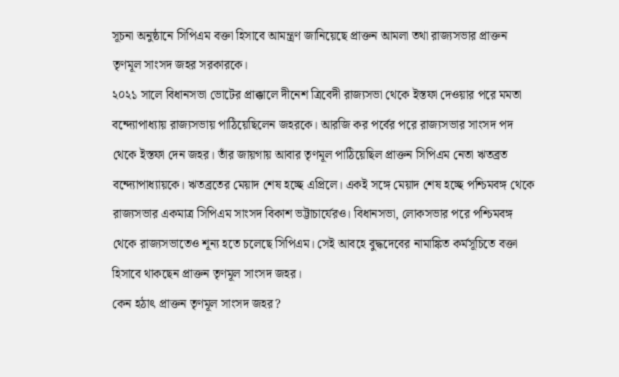সূচনা অনুষ্ঠানে সিপিএম বক্তা হিসাবে আমন্ত্রণ জানিয়েছে প্রাক্তন আমলা তথা রাজ্যসভার প্রাক্তন তৃণমূল সাংসদ জহর সরকারকে।
২০২১ সালে বিধানসভা ভোটের প্রাক্কালে দীনেশ ত্রিবেদী রাজ্যসভা থেকে ইস্তফা দেওয়ার পরে মমতা বন্দ্যোপাধ্যায় রাজ্যসভায় পাঠিয়েছিলেন জহরকে। আরজি কর পর্বের পরে রাজ্যসভার সাংসদ পদ থেকে ইস্তফা দেন জহর। তাঁর জায়গায় আবার তৃণমূল পাঠিয়েছিল প্রাক্তন সিপিএম নেতা ঋতব্রত বন্দ্যোপাধ্যায়কে। ঋতব্রতের মেয়াদ শেষ হচ্ছে এপ্রিলে। একই সঙ্গে মেয়াদ শেষ হচ্ছে পশ্চিমবঙ্গ থেকে রাজ্যসভার একমাত্র সিপিএম সাংসদ বিকাশ ভট্টাচার্যেরও। বিধানসভা, লোকসভার পরে পশ্চিমবঙ্গ থেকে রাজ্যসভাতেও শূন্য হতে চলেছে সিপিএম। সেই আবহে বুদ্ধদেবের নামাঙ্কিত কর্মসূচিতে বক্তা হিসাবে থাকছেন প্রাক্তন তৃণমূল সাংসদ জহর।
কেন হঠাৎ প্রাক্তন তৃণমূল সাংসদ জহর?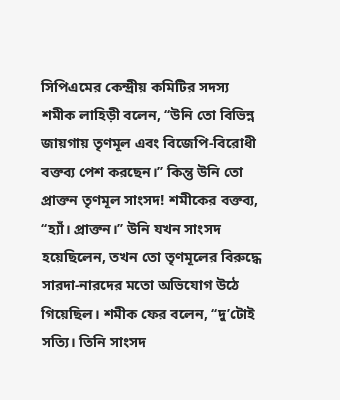সিপিএমের কেন্দ্রীয় কমিটির সদস্য শমীক লাহিড়ী বলেন, ‘‘উনি তো বিভিন্ন জায়গায় তৃণমূল এবং বিজেপি-বিরোধী বক্তব্য পেশ করছেন।’’ কিন্তু উনি তো প্রাক্তন তৃণমূল সাংসদ! শমীকের বক্তব্য, ‘‘হ্যাঁ। প্রাক্তন।’’ উনি যখন সাংসদ হয়েছিলেন, তখন তো তৃণমূলের বিরুদ্ধে সারদা-নারদের মতো অভিযোগ উঠে গিয়েছিল। শমীক ফের বলেন, ‘‘দু’টোই সত্যি। তিনি সাংসদ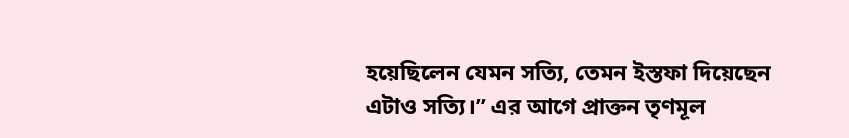হয়েছিলেন যেমন সত্যি, তেমন ইস্তফা দিয়েছেন এটাও সত্যি।’’ এর আগে প্রাক্তন তৃণমূল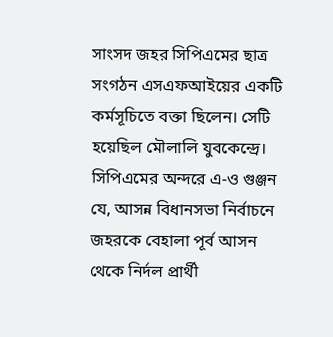সাংসদ জহর সিপিএমের ছাত্র সংগঠন এসএফআইয়ের একটি কর্মসূচিতে বক্তা ছিলেন। সেটি হয়েছিল মৌলালি যুবকেন্দ্রে। সিপিএমের অন্দরে এ-ও গুঞ্জন যে, আসন্ন বিধানসভা নির্বাচনে জহরকে বেহালা পূর্ব আসন থেকে নির্দল প্রার্থী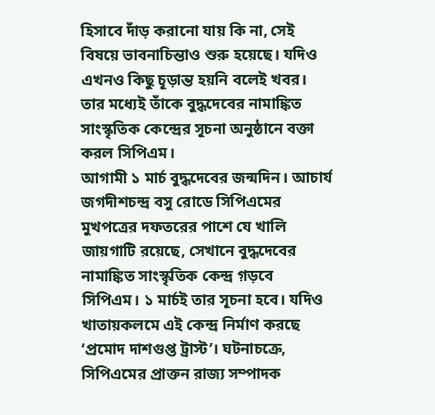হিসাবে দাঁড় করানো যায় কি না, সেই বিষয়ে ভাবনাচিন্তাও শুরু হয়েছে। যদিও এখনও কিছু চূড়ান্ত হয়নি বলেই খবর। তার মধ্যেই তাঁকে বুদ্ধদেবের নামাঙ্কিত সাংস্কৃতিক কেন্দ্রের সূচনা অনুষ্ঠানে বক্তা করল সিপিএম।
আগামী ১ মার্চ বুদ্ধদেবের জন্মদিন। আচার্য জগদীশচন্দ্র বসু রোডে সিপিএমের মুখপত্রের দফতরের পাশে যে খালি জায়গাটি রয়েছে, সেখানে বুদ্ধদেবের নামাঙ্কিত সাংস্কৃতিক কেন্দ্র গ়ড়বে সিপিএম। ১ মার্চই তার সূচনা হবে। যদিও খাতায়কলমে এই কেন্দ্র নির্মাণ করছে ‘প্রমোদ দাশগুপ্ত ট্রাস্ট’। ঘটনাচক্রে, সিপিএমের প্রাক্তন রাজ্য সম্পাদক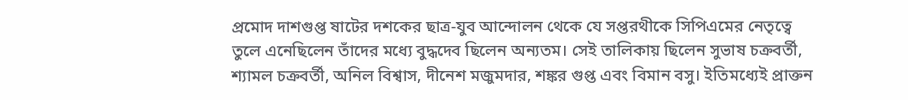প্রমোদ দাশগুপ্ত ষাটের দশকের ছাত্র-যুব আন্দোলন থেকে যে সপ্তরথীকে সিপিএমের নেতৃত্বে তুলে এনেছিলেন তাঁদের মধ্যে বুদ্ধদেব ছিলেন অন্যতম। সেই তালিকায় ছিলেন সুভাষ চক্রবর্তী, শ্যামল চক্রবর্তী, অনিল বিশ্বাস, দীনেশ মজুমদার, শঙ্কর গুপ্ত এবং বিমান বসু। ইতিমধ্যেই প্রাক্তন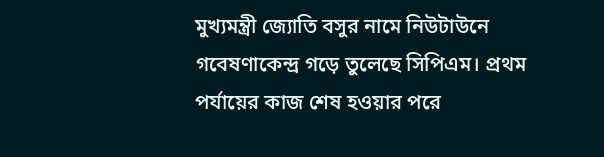মুখ্যমন্ত্রী জ্যোতি বসুর নামে নিউটাউনে গবেষণাকেন্দ্র গড়ে তুলেছে সিপিএম। প্রথম পর্যায়ের কাজ শেষ হওয়ার পরে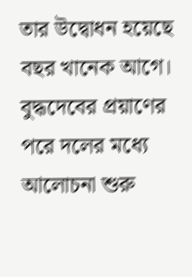তার উদ্বোধন হয়েছে বছর খানেক আগে। বুদ্ধদেবের প্রয়াণের পরে দলের মধ্যে আলোচনা শুরু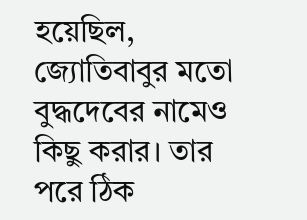হয়েছিল, জ্যোতিবাবুর মতো বুদ্ধদেবের নামেও কিছু করার। তার পরে ঠিক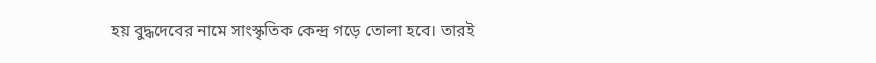হয় বুদ্ধদেবের নামে সাংস্কৃতিক কেন্দ্র গড়ে তোলা হবে। তারই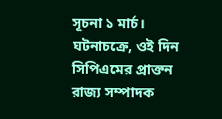সূচনা ১ মার্চ। ঘটনাচক্রে, ওই দিন সিপিএমের প্রাক্তন রাজ্য সম্পাদক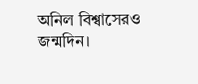অনিল বিশ্বাসেরও জন্মদিন।